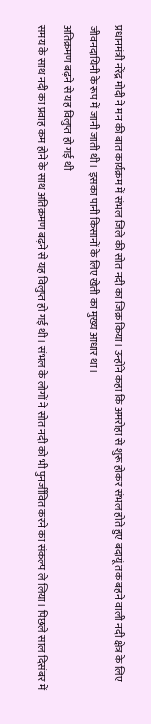प्रधानमंत्री नरेंद्र मोदी ने मन की बात कार्यक्रम में संभल जिले की सोत नदी का जिक्र किया। उन्होंने कहा कि अमरोहा से शुरू होकर संभल होते हुए बदायूं तक बहने वाली नदी क्षेत्र के लिए जीवनदायिनी के रूप में जानी जाती थी। इसका पानी किसानों के लिए खेती का मुख्य आधार था।
अतिक्रमण बढ़ने से यह विलुप्त हो गई थी
समय के साथ नदी का प्रवाह कम होने के साथ अतिक्रमण बढ़ने से यह विलुप्त हो गई थी। संभल के लोगों ने सोत नदी को भी पुनर्जीवित करने का संकल्प ले लिया। पिछले साल दिसंबर में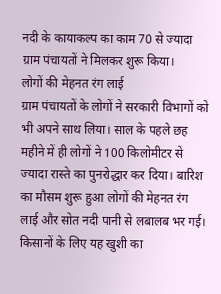नदी के कायाकल्प का काम 70 से ज्यादा ग्राम पंचायतों ने मिलकर शुरू किया।
लोगों की मेहनत रंग लाई
ग्राम पंचायतों के लोगों ने सरकारी विभागों को भी अपने साथ लिया। साल के पहले छह महीने में ही लोगों ने 100 किलोमीटर से ज्यादा रास्ते का पुनरोद्धार कर दिया। बारिश का मौसम शुरू हुआ लोगों की मेहनत रंग लाई और सोत नदी पानी से लबालब भर गई।
किसानों के लिए यह खुशी का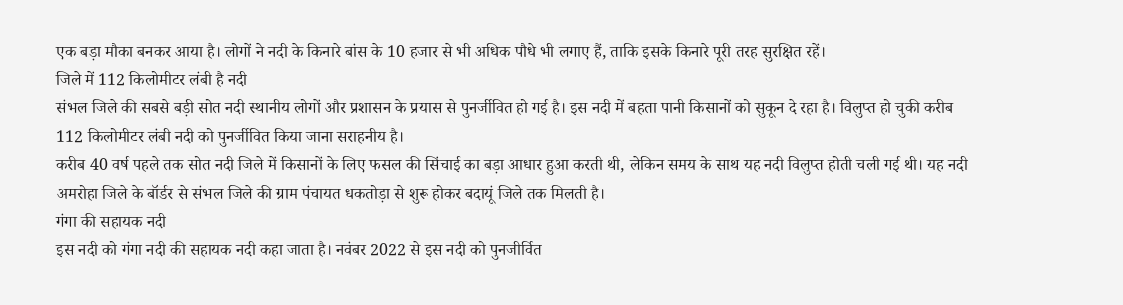एक बड़ा मौका बनकर आया है। लोगों ने नदी के किनारे बांस के 10 हजार से भी अधिक पौधे भी लगाए हैं, ताकि इसके किनारे पूरी तरह सुरक्षित रहें।
जिले में 112 किलोमीटर लंबी है नदी
संभल जिले की सबसे बड़ी सोत नदी स्थानीय लोगों और प्रशासन के प्रयास से पुनर्जीवित हो गई है। इस नदी में बहता पानी किसानों को सुकून दे रहा है। विलुप्त हो चुकी करीब 112 किलोमीटर लंबी नदी को पुनर्जीवित किया जाना सराहनीय है।
करीब 40 वर्ष पहले तक सोत नदी जिले में किसानों के लिए फसल की सिंचाई का बड़ा आधार हुआ करती थी, लेकिन समय के साथ यह नदी विलुप्त होती चली गई थी। यह नदी अमरोहा जिले के बॉर्डर से संभल जिले की ग्राम पंचायत धकतोड़ा से शुरू होकर बदायूं जिले तक मिलती है।
गंगा की सहायक नदी
इस नदी को गंगा नदी की सहायक नदी कहा जाता है। नवंबर 2022 से इस नदी को पुनजीर्वित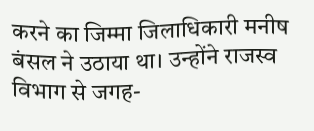करने का जिम्मा जिलाधिकारी मनीष बंसल ने उठाया था। उन्होंने राजस्व विभाग से जगह-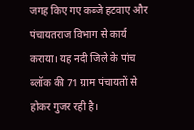जगह किए गए कब्जे हटवाए और पंचायतराज विभाग से कार्य कराया। यह नदी जिले के पांच ब्लॉक की 71 ग्राम पंचायतों से होकर गुजर रही है।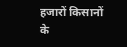हजारों किसानों के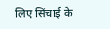लिए सिंचाई के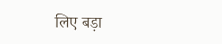लिए बड़ा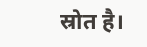स्रोत है।